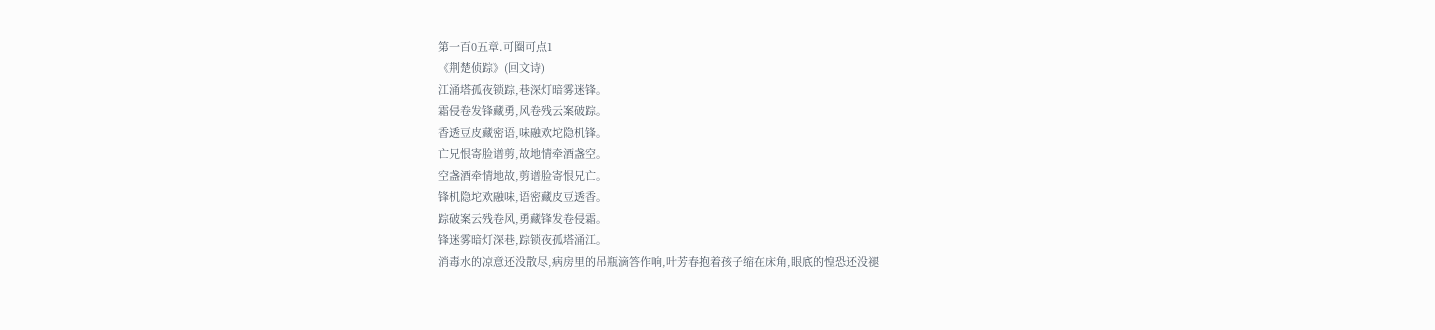第一百0五章.可圈可点1
《荆楚侦踪》(回文诗)
江涌塔孤夜锁踪,巷深灯暗雾迷锋。
霜侵卷发锋藏勇,风卷残云案破踪。
香透豆皮藏密语,味融欢坨隐机锋。
亡兄恨寄脸谱剪,故地情牵酒盏空。
空盏酒牵情地故,剪谱脸寄恨兄亡。
锋机隐坨欢融味,语密藏皮豆透香。
踪破案云残卷风,勇藏锋发卷侵霜。
锋迷雾暗灯深巷,踪锁夜孤塔涌江。
消毒水的凉意还没散尽,病房里的吊瓶滴答作响,叶芳春抱着孩子缩在床角,眼底的惶恐还没褪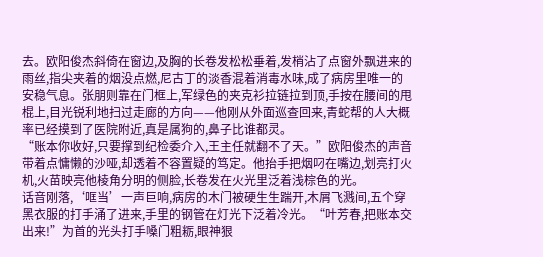去。欧阳俊杰斜倚在窗边,及胸的长卷发松松垂着,发梢沾了点窗外飘进来的雨丝,指尖夹着的烟没点燃,尼古丁的淡香混着消毒水味,成了病房里唯一的安稳气息。张朋则靠在门框上,军绿色的夹克衫拉链拉到顶,手按在腰间的甩棍上,目光锐利地扫过走廊的方向——他刚从外面巡查回来,青蛇帮的人大概率已经摸到了医院附近,真是属狗的,鼻子比谁都灵。
“账本你收好,只要撑到纪检委介入,王主任就翻不了天。”欧阳俊杰的声音带着点慵懒的沙哑,却透着不容置疑的笃定。他抬手把烟叼在嘴边,划亮打火机,火苗映亮他棱角分明的侧脸,长卷发在火光里泛着浅棕色的光。
话音刚落,‘哐当’一声巨响,病房的木门被硬生生踹开,木屑飞溅间,五个穿黑衣服的打手涌了进来,手里的钢管在灯光下泛着冷光。“叶芳春,把账本交出来!”为首的光头打手嗓门粗粝,眼神狠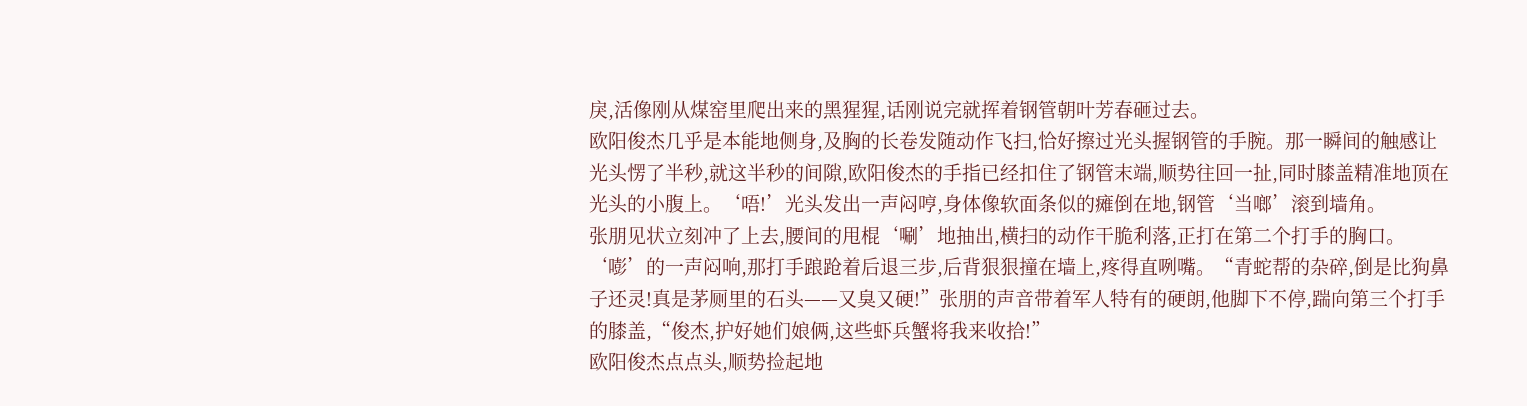戾,活像刚从煤窑里爬出来的黑猩猩,话刚说完就挥着钢管朝叶芳春砸过去。
欧阳俊杰几乎是本能地侧身,及胸的长卷发随动作飞扫,恰好擦过光头握钢管的手腕。那一瞬间的触感让光头愣了半秒,就这半秒的间隙,欧阳俊杰的手指已经扣住了钢管末端,顺势往回一扯,同时膝盖精准地顶在光头的小腹上。‘唔!’光头发出一声闷哼,身体像软面条似的瘫倒在地,钢管‘当啷’滚到墙角。
张朋见状立刻冲了上去,腰间的甩棍‘唰’地抽出,横扫的动作干脆利落,正打在第二个打手的胸口。‘嘭’的一声闷响,那打手踉跄着后退三步,后背狠狠撞在墙上,疼得直咧嘴。“青蛇帮的杂碎,倒是比狗鼻子还灵!真是茅厕里的石头——又臭又硬!”张朋的声音带着军人特有的硬朗,他脚下不停,踹向第三个打手的膝盖,“俊杰,护好她们娘俩,这些虾兵蟹将我来收拾!”
欧阳俊杰点点头,顺势捡起地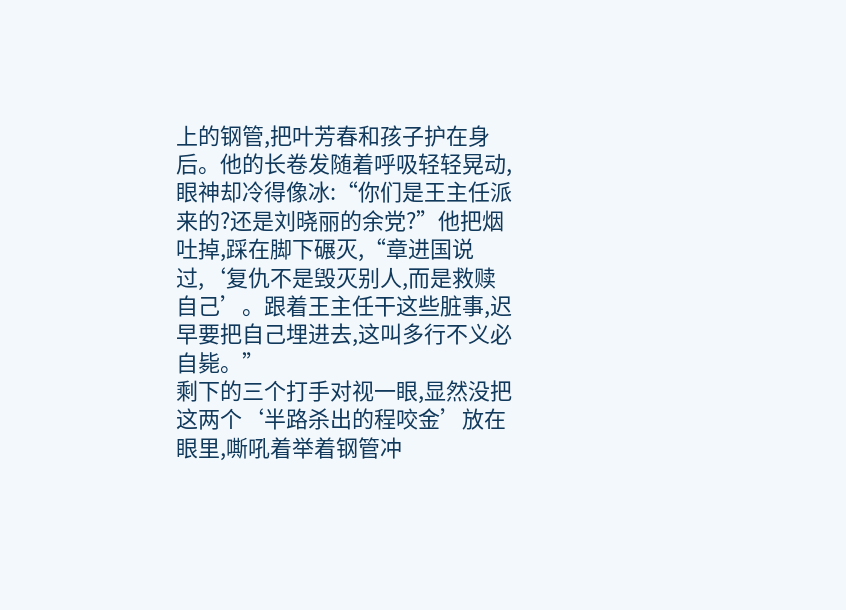上的钢管,把叶芳春和孩子护在身后。他的长卷发随着呼吸轻轻晃动,眼神却冷得像冰:“你们是王主任派来的?还是刘晓丽的余党?”他把烟吐掉,踩在脚下碾灭,“章进国说过,‘复仇不是毁灭别人,而是救赎自己’。跟着王主任干这些脏事,迟早要把自己埋进去,这叫多行不义必自毙。”
剩下的三个打手对视一眼,显然没把这两个‘半路杀出的程咬金’放在眼里,嘶吼着举着钢管冲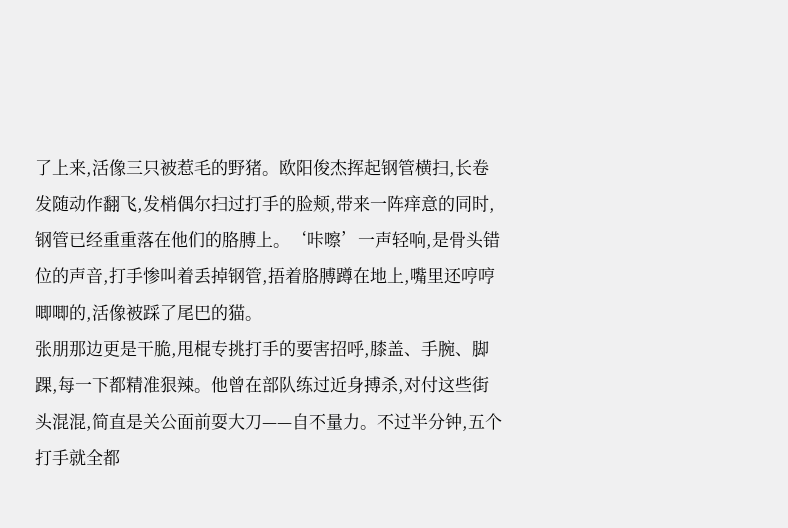了上来,活像三只被惹毛的野猪。欧阳俊杰挥起钢管横扫,长卷发随动作翻飞,发梢偶尔扫过打手的脸颊,带来一阵痒意的同时,钢管已经重重落在他们的胳膊上。‘咔嚓’一声轻响,是骨头错位的声音,打手惨叫着丢掉钢管,捂着胳膊蹲在地上,嘴里还哼哼唧唧的,活像被踩了尾巴的猫。
张朋那边更是干脆,甩棍专挑打手的要害招呼,膝盖、手腕、脚踝,每一下都精准狠辣。他曾在部队练过近身搏杀,对付这些街头混混,简直是关公面前耍大刀——自不量力。不过半分钟,五个打手就全都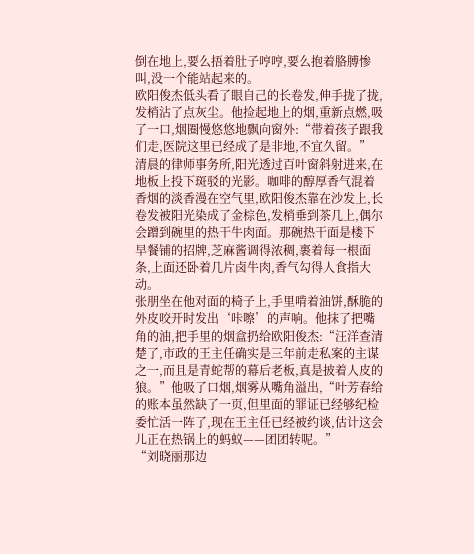倒在地上,要么捂着肚子哼哼,要么抱着胳膊惨叫,没一个能站起来的。
欧阳俊杰低头看了眼自己的长卷发,伸手拢了拢,发梢沾了点灰尘。他捡起地上的烟,重新点燃,吸了一口,烟圈慢悠悠地飘向窗外:“带着孩子跟我们走,医院这里已经成了是非地,不宜久留。”
清晨的律师事务所,阳光透过百叶窗斜射进来,在地板上投下斑驳的光影。咖啡的醇厚香气混着香烟的淡香漫在空气里,欧阳俊杰靠在沙发上,长卷发被阳光染成了金棕色,发梢垂到茶几上,偶尔会蹭到碗里的热干牛肉面。那碗热干面是楼下早餐铺的招牌,芝麻酱调得浓稠,裹着每一根面条,上面还卧着几片卤牛肉,香气勾得人食指大动。
张朋坐在他对面的椅子上,手里啃着油饼,酥脆的外皮咬开时发出‘咔嚓’的声响。他抹了把嘴角的油,把手里的烟盒扔给欧阳俊杰:“汪洋查清楚了,市政的王主任确实是三年前走私案的主谋之一,而且是青蛇帮的幕后老板,真是披着人皮的狼。”他吸了口烟,烟雾从嘴角溢出,“叶芳春给的账本虽然缺了一页,但里面的罪证已经够纪检委忙活一阵了,现在王主任已经被约谈,估计这会儿正在热锅上的蚂蚁——团团转呢。”
“刘晓丽那边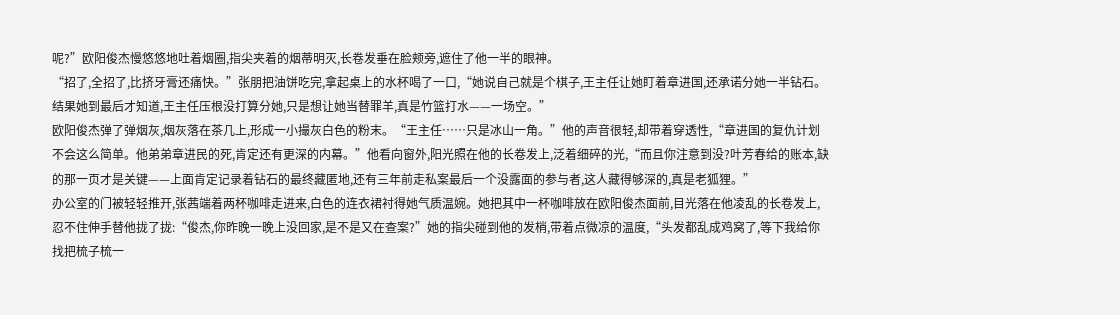呢?”欧阳俊杰慢悠悠地吐着烟圈,指尖夹着的烟蒂明灭,长卷发垂在脸颊旁,遮住了他一半的眼神。
“招了,全招了,比挤牙膏还痛快。”张朋把油饼吃完,拿起桌上的水杯喝了一口,“她说自己就是个棋子,王主任让她盯着章进国,还承诺分她一半钻石。结果她到最后才知道,王主任压根没打算分她,只是想让她当替罪羊,真是竹篮打水——一场空。”
欧阳俊杰弹了弹烟灰,烟灰落在茶几上,形成一小撮灰白色的粉末。“王主任……只是冰山一角。”他的声音很轻,却带着穿透性,“章进国的复仇计划不会这么简单。他弟弟章进民的死,肯定还有更深的内幕。”他看向窗外,阳光照在他的长卷发上,泛着细碎的光,“而且你注意到没?叶芳春给的账本,缺的那一页才是关键——上面肯定记录着钻石的最终藏匿地,还有三年前走私案最后一个没露面的参与者,这人藏得够深的,真是老狐狸。”
办公室的门被轻轻推开,张茜端着两杯咖啡走进来,白色的连衣裙衬得她气质温婉。她把其中一杯咖啡放在欧阳俊杰面前,目光落在他凌乱的长卷发上,忍不住伸手替他拢了拢:“俊杰,你昨晚一晚上没回家,是不是又在查案?”她的指尖碰到他的发梢,带着点微凉的温度,“头发都乱成鸡窝了,等下我给你找把梳子梳一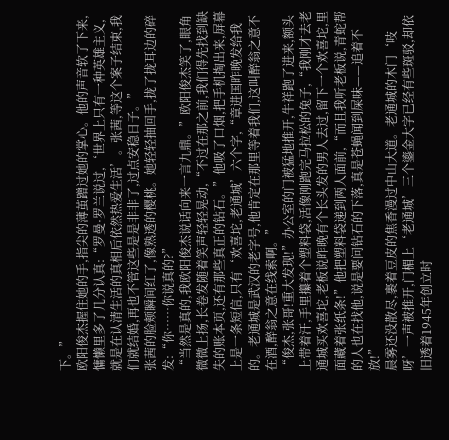下。”
欧阳俊杰握住她的手,指尖的薄茧蹭过她的掌心。他的声音软了下来,慵懒里多了几分认真:“罗曼·罗兰说过,‘世界上只有一种英雄主义,就是在认清生活的真相后依然热爱生活’。张茜,等这个案子结束,我们就结婚,再也不管这些是是非非了,过点安稳日子。”
张茜的脸颊瞬间红了,像熟透的樱桃。她轻轻抽回手,拢了拢耳边的碎发:“你……你说真的?”
“当然是真的,我欧阳俊杰说话向来一言九鼎。”欧阳俊杰笑了,眼角微微上扬,长卷发随着笑声轻轻晃动,“不过在那之前,我们得先找到缺失的账本页,还有那些真正的钻石。”他吸了口烟,把手机掏出来,屏幕上是一条短信,只有‘欢喜坨,老通城’六个字,“章进国昨晚发给我的。老通城是武汉的老字号,他肯定在那里等着我们,这叫醉翁之意不在酒,醉翁之意在线索啊。”
“俊杰,张哥!重大发现!”办公室的门被猛地推开,牛祥跑了进来,额头上带着汗,手里攥着个塑料袋,活像刚跑完马拉松的兔子,“我刚才去老通城买欢喜坨,老板说昨晚有个长头发的男人去过,留下一个欢喜坨,里面藏着张纸条!”他把塑料袋递到两人面前,“而且我听老板说,青蛇帮的人也在找他,说是要问钻石的下落,真是苍蝇闻到屎味——追着不放!”
晨雾还没散尽,裹着豆皮的焦香漫过中山大道。老通城的木门‘吱呀’一声被推开,门楣上‘老通城’三个鎏金大字已经有些斑驳,却依旧透着1945年创立时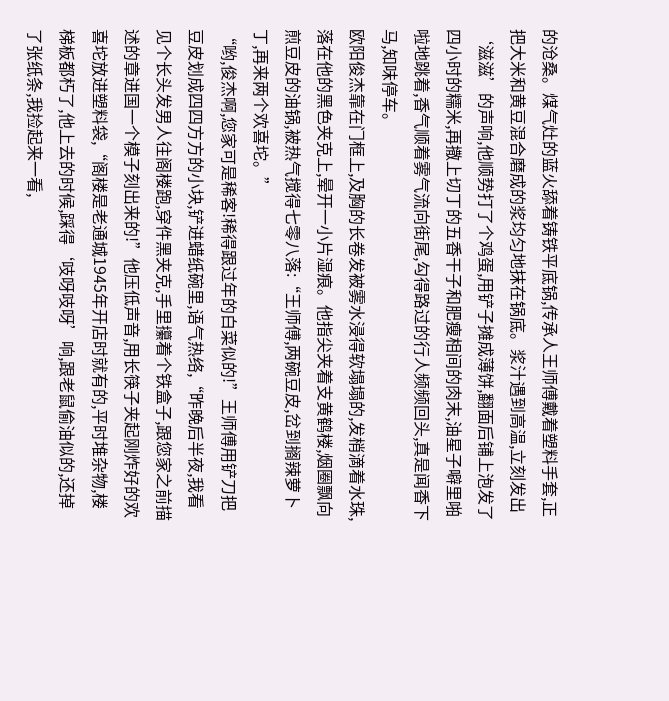的沧桑。煤气灶的蓝火舔着铸铁平底锅,传承人王师傅戴着塑料手套,正把大米和黄豆混合磨成的浆均匀地抹在锅底。浆汁遇到高温,立刻发出‘滋滋’的声响,他顺势打了个鸡蛋,用铲子摊成薄饼,翻面后铺上泡发了四小时的糯米,再撒上切丁的五香干子和肥瘦相间的肉末,油星子噼里啪啦地跳着,香气顺着雾气流向街尾,勾得路过的行人频频回头,真是闻香下马,知味停车。
欧阳俊杰靠在门框上,及胸的长卷发被雾水浸得软塌塌的,发梢滴着水珠,落在他的黑色夹克上,晕开一小片湿痕。他指尖夹着支黄鹤楼,烟圈飘向煎豆皮的油锅,被热气搅得七零八落:“王师傅,两碗豆皮,岔到搁辣萝卜丁,再来两个欢喜坨。”
“哟,俊杰啊,您家可是稀客!稀得跟过年的白菜似的!”王师傅用铲刀把豆皮划成四四方方的小块,铲进蜡纸碗里,语气热络,“昨晚后半夜,我看见个长头发男人往阁楼跑,穿件黑夹克,手里攥着个铁盒子,跟您家之前描述的章进国一个模子刻出来的!”他压低声音,用长筷子夹起刚炸好的欢喜坨放进塑料袋,“阁楼是老通城1945年开店时就有的,平时堆杂物,楼梯板都朽了,他上去的时候,踩得‘吱呀吱呀’响,跟老鼠偷油似的,还掉了张纸条,我捡起来一看,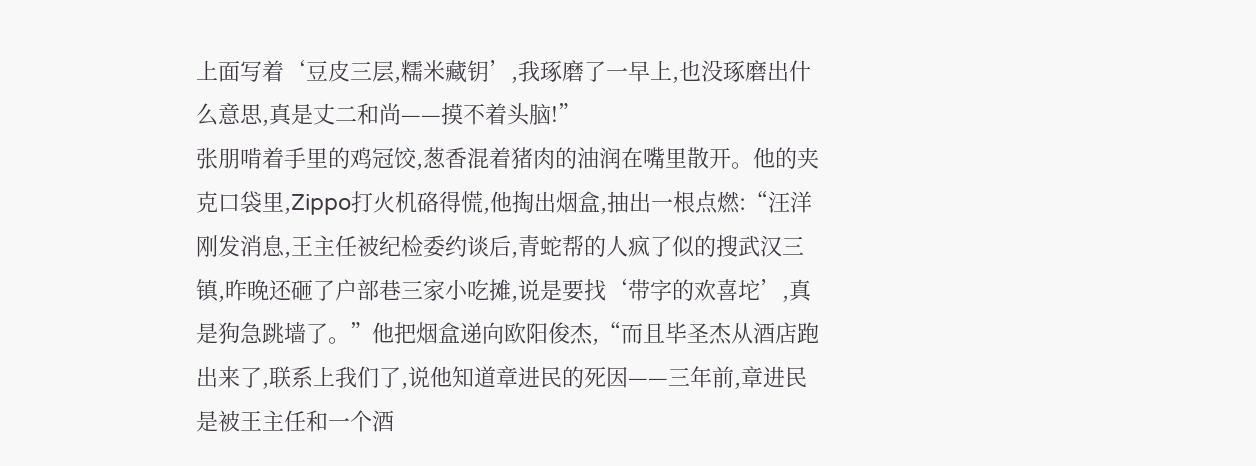上面写着‘豆皮三层,糯米藏钥’,我琢磨了一早上,也没琢磨出什么意思,真是丈二和尚——摸不着头脑!”
张朋啃着手里的鸡冠饺,葱香混着猪肉的油润在嘴里散开。他的夹克口袋里,Zippo打火机硌得慌,他掏出烟盒,抽出一根点燃:“汪洋刚发消息,王主任被纪检委约谈后,青蛇帮的人疯了似的搜武汉三镇,昨晚还砸了户部巷三家小吃摊,说是要找‘带字的欢喜坨’,真是狗急跳墙了。”他把烟盒递向欧阳俊杰,“而且毕圣杰从酒店跑出来了,联系上我们了,说他知道章进民的死因——三年前,章进民是被王主任和一个酒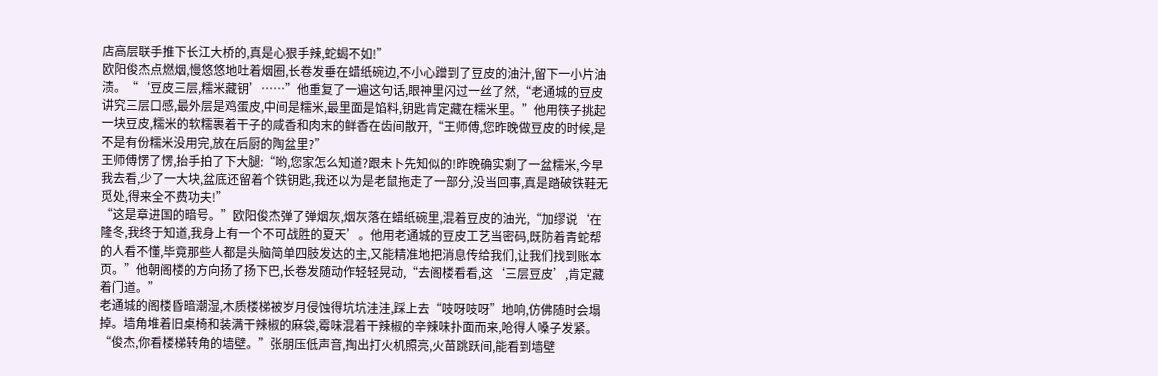店高层联手推下长江大桥的,真是心狠手辣,蛇蝎不如!”
欧阳俊杰点燃烟,慢悠悠地吐着烟圈,长卷发垂在蜡纸碗边,不小心蹭到了豆皮的油汁,留下一小片油渍。“‘豆皮三层,糯米藏钥’……”他重复了一遍这句话,眼神里闪过一丝了然,“老通城的豆皮讲究三层口感,最外层是鸡蛋皮,中间是糯米,最里面是馅料,钥匙肯定藏在糯米里。”他用筷子挑起一块豆皮,糯米的软糯裹着干子的咸香和肉末的鲜香在齿间散开,“王师傅,您昨晚做豆皮的时候,是不是有份糯米没用完,放在后厨的陶盆里?”
王师傅愣了愣,抬手拍了下大腿:“哟,您家怎么知道?跟未卜先知似的!昨晚确实剩了一盆糯米,今早我去看,少了一大块,盆底还留着个铁钥匙,我还以为是老鼠拖走了一部分,没当回事,真是踏破铁鞋无觅处,得来全不费功夫!”
“这是章进国的暗号。”欧阳俊杰弹了弹烟灰,烟灰落在蜡纸碗里,混着豆皮的油光,“加缪说‘在隆冬,我终于知道,我身上有一个不可战胜的夏天’。他用老通城的豆皮工艺当密码,既防着青蛇帮的人看不懂,毕竟那些人都是头脑简单四肢发达的主,又能精准地把消息传给我们,让我们找到账本页。”他朝阁楼的方向扬了扬下巴,长卷发随动作轻轻晃动,“去阁楼看看,这‘三层豆皮’,肯定藏着门道。”
老通城的阁楼昏暗潮湿,木质楼梯被岁月侵蚀得坑坑洼洼,踩上去“吱呀吱呀”地响,仿佛随时会塌掉。墙角堆着旧桌椅和装满干辣椒的麻袋,霉味混着干辣椒的辛辣味扑面而来,呛得人嗓子发紧。
“俊杰,你看楼梯转角的墙壁。”张朋压低声音,掏出打火机照亮,火苗跳跃间,能看到墙壁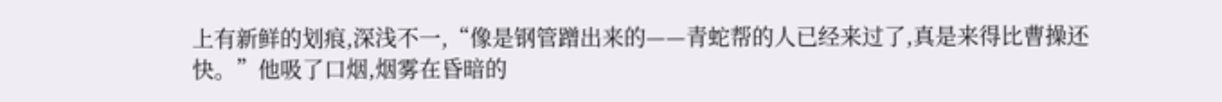上有新鲜的划痕,深浅不一,“像是钢管蹭出来的——青蛇帮的人已经来过了,真是来得比曹操还快。”他吸了口烟,烟雾在昏暗的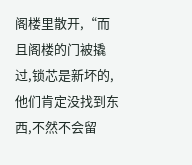阁楼里散开,“而且阁楼的门被撬过,锁芯是新坏的,他们肯定没找到东西,不然不会留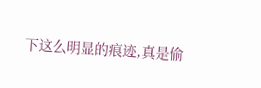下这么明显的痕迹,真是偷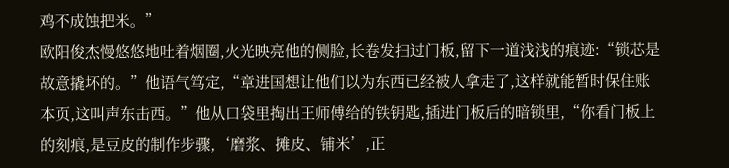鸡不成蚀把米。”
欧阳俊杰慢悠悠地吐着烟圈,火光映亮他的侧脸,长卷发扫过门板,留下一道浅浅的痕迹:“锁芯是故意撬坏的。”他语气笃定,“章进国想让他们以为东西已经被人拿走了,这样就能暂时保住账本页,这叫声东击西。”他从口袋里掏出王师傅给的铁钥匙,插进门板后的暗锁里,“你看门板上的刻痕,是豆皮的制作步骤,‘磨浆、摊皮、铺米’,正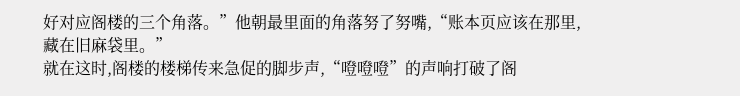好对应阁楼的三个角落。”他朝最里面的角落努了努嘴,“账本页应该在那里,藏在旧麻袋里。”
就在这时,阁楼的楼梯传来急促的脚步声,“噔噔噔”的声响打破了阁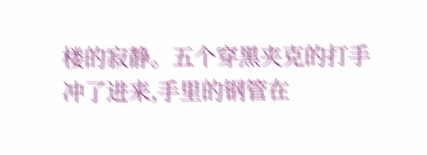楼的寂静。五个穿黑夹克的打手冲了进来,手里的钢管在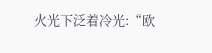火光下泛着冷光:“欧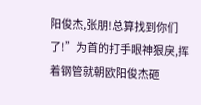阳俊杰,张朋!总算找到你们了!”为首的打手眼神狠戾,挥着钢管就朝欧阳俊杰砸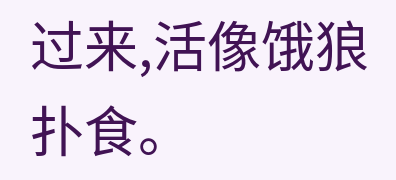过来,活像饿狼扑食。